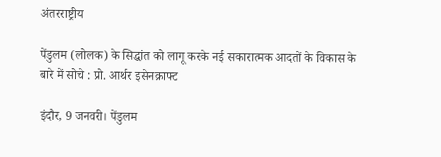अंतरराष्ट्रीय

पेंडुलम (लोलक) के सिद्धांत को लागू करके नई सकारात्मक आदतों के विकास के बारे में सोचे : प्रो. आर्थर इसेनक्राफ्ट

इंदौर, 9 जनवरी। पेंडुलम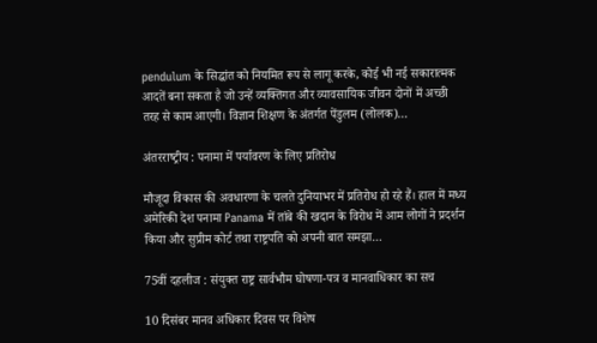pendulum के सिद्धांत को नियमित रूप से लागू करके, कोई भी नई सकारात्मक आदतें बना सकता है जो उन्हें व्यक्तिगत और व्यावसायिक जीवन दोनों में अच्छी तरह से काम आएगी। विज्ञान शिक्षण के अंतर्गत पेंडुलम (लोलक)…

अंतरराष्‍ट्रीय : पनामा में पर्यावरण के लिए प्रतिरोध

मौजूदा विकास की अवधारणा के चलते दुनियाभर में प्रतिरोध हो रहे हैं। हाल में मध्य अमेरिकी देश पनामा Panama में तांबे की खदान के विरोध में आम लोगों ने प्रदर्शन किया और सुप्रीम कोर्ट तथा राष्ट्रपति को अपनी बात समझा…

75वीं दहलीज : संयुक्त राष्ट्र सार्वभौम घोषणा-पत्र व मानवाधिकार का सच

10 दिसंबर मानव अधिकार दिवस पर विशेष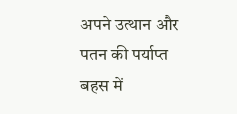अपने उत्थान और पतन की पर्याप्त बहस में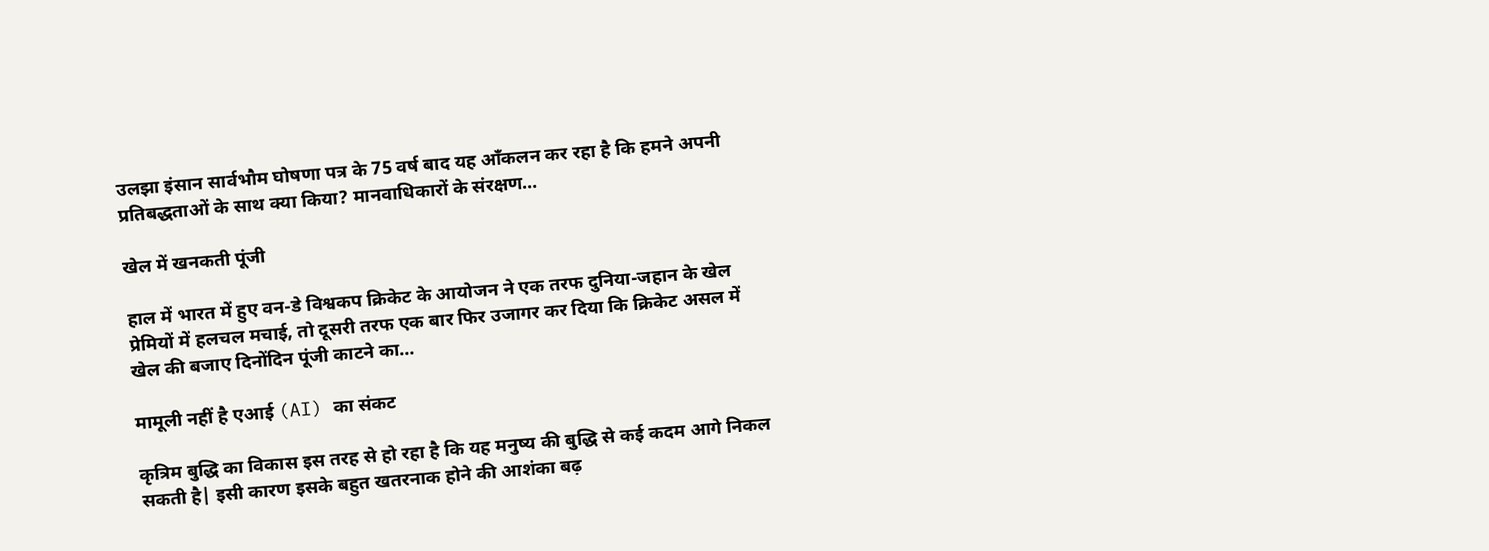उलझा इंसान सार्वभौम घोषणा पत्र के 75 वर्ष बाद यह आँकलन कर रहा है कि हमने अपनी प्रतिबद्धताओं के साथ क्या किया? मानवाधिकारों के संरक्षण…

खेल में खनकती पूंजी

हाल में भारत में हुए वन-डे विश्वकप क्रिकेट के आयोजन ने एक तरफ दुनिया-जहान के खेल प्रेमियों में हलचल मचाई, तो दूसरी तरफ एक बार फिर उजागर कर दिया कि क्रिकेट असल में खेल की बजाए दिनोंदिन पूंजी काटने का…

मामूली नहीं है एआई (AI) का संकट

कृत्रिम बुद्धि का विकास इस तरह से हो रहा है कि यह मनुष्य की बुद्धि से कई कदम आगे निकल सकती है| इसी कारण इसके बहुत खतरनाक होने की आशंका बढ़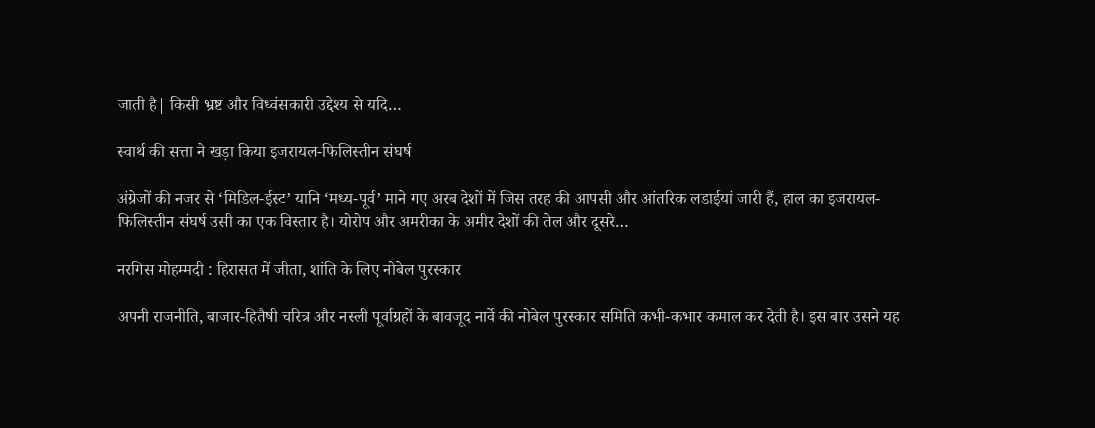जाती है| किसी भ्रष्ट और विध्वंसकारी उद्देश्य से यदि…

स्वार्थ की सत्ता ने खड़ा किया इजरायल-फिलिस्तीन संघर्ष

अंग्रेजों की नजर से ‘मिडिल-ईस्ट’ यानि ‘मध्य-पूर्व’ माने गए अरब देशों में जिस तरह की आपसी और आंतरिक लडाईयां जारी हैं, हाल का इजरायल-फिलिस्तीन संघर्ष उसी का एक विस्तार है। योरोप और अमरीका के अमीर देशों की तेल और दूसरे…

नरगिस मोहम्मदी : हिरासत में जीता, शांति के लिए नोबेल पुरस्कार

अपनी राजनीति, बाजार-हितैषी चरित्र और नस्ली पूर्वाग्रहों के बावजूद नार्वे की नोबेल पुरस्कार समिति कभी-कभार कमाल कर देती है। इस बार उसने यह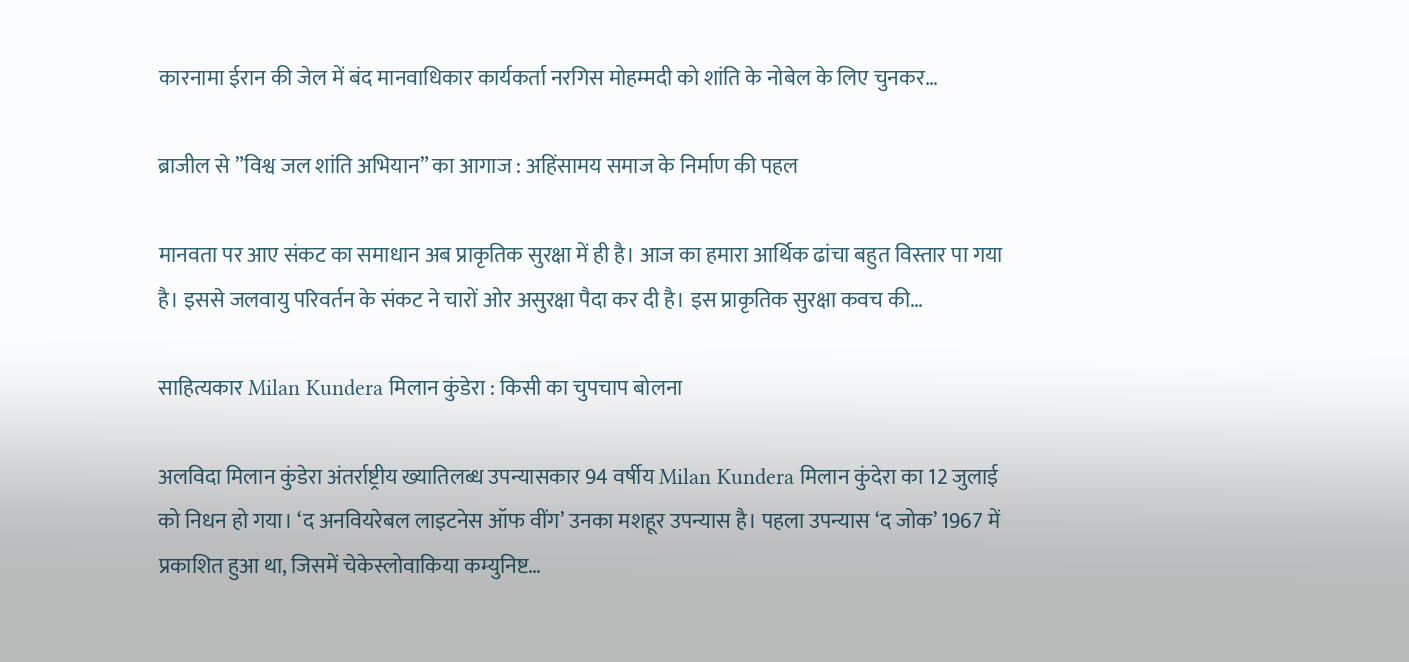कारनामा ईरान की जेल में बंद मानवाधिकार कार्यकर्ता नरगिस मोहम्मदी को शांति के नोबेल के लिए चुनकर…

ब्राजील से ”विश्व जल शांति अभियान” का आगाज : अहिंसामय समाज के निर्माण की पहल

मानवता पर आए संकट का समाधान अब प्राकृतिक सुरक्षा में ही है। आज का हमारा आर्थिक ढांचा बहुत विस्तार पा गया है। इससे जलवायु परिवर्तन के संकट ने चारों ओर असुरक्षा पैदा कर दी है। इस प्राकृतिक सुरक्षा कवच की…

साहित्यकार Milan Kundera मिलान कुंडेरा : किसी का चुपचाप बोलना

अलविदा मिलान कुंडेरा अंतर्राष्ट्रीय ख्यातिलब्ध उपन्यासकार 94 वर्षीय Milan Kundera मिलान कुंदेरा का 12 जुलाई को निधन हो गया। ‘द अनवियरेबल लाइटनेस ऑफ वींग’ उनका मशहूर उपन्यास है। पहला उपन्यास ‘द जोक’ 1967 में प्रकाशित हुआ था, जिसमें चेकेस्लोवाकिया कम्युनिष्ट…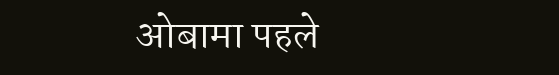ओबामा पहले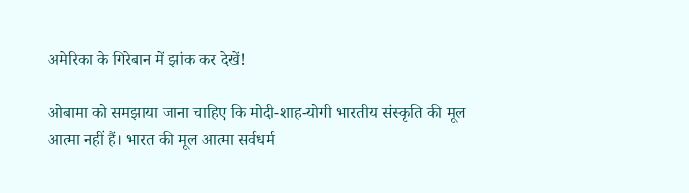अमेरिका के गिरेबान में झांक कर देखें!

ओबामा को समझाया जाना चाहिए कि मोदी-शाह-योगी भारतीय संस्कृति की मूल आत्मा नहीं हैं। भारत की मूल आत्मा सर्वधर्म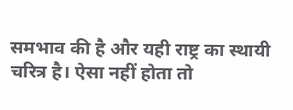समभाव की है और यही राष्ट्र का स्थायी चरित्र है। ऐसा नहीं होता तो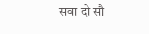सवा दो सौ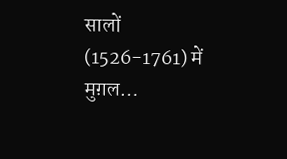सालों (1526-1761) में मुग़ल…